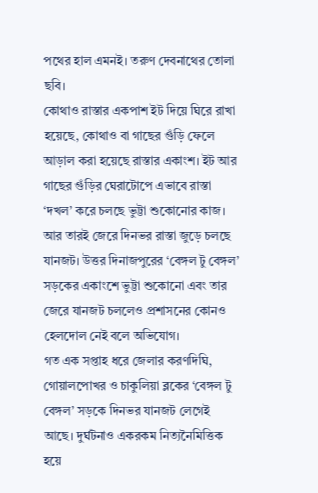পথের হাল এমনই। তরুণ দেবনাথের তোলা ছবি।
কোথাও রাস্তার একপাশ ইট দিয়ে ঘিরে রাখা হয়েছে, কোথাও বা গাছের গুঁড়ি ফেলে আড়াল করা হয়েছে রাস্তার একাংশ। ইট আর গাছের গুঁড়ির ঘেরাটোপে এভাবে রাস্তা ‘দখল’ করে চলছে ভুট্টা শুকোনোর কাজ। আর তারই জেরে দিনভর রাস্তা জুড়ে চলছে যানজট। উত্তর দিনাজপুরের ‘বেঙ্গল টু বেঙ্গল’ সড়কের একাংশে ভুট্টা শুকোনো এবং তার জেরে যানজট চললেও প্রশাসনের কোনও হেলদোল নেই বলে অভিযোগ।
গত এক সপ্তাহ ধরে জেলার করণদিঘি, গোয়ালপোখর ও চাকুলিয়া ব্লকের ‘বেঙ্গল টু বেঙ্গল’ সড়কে দিনভর যানজট লেগেই আছে। দুর্ঘটনাও একরকম নিত্যনৈমিত্তিক হয়ে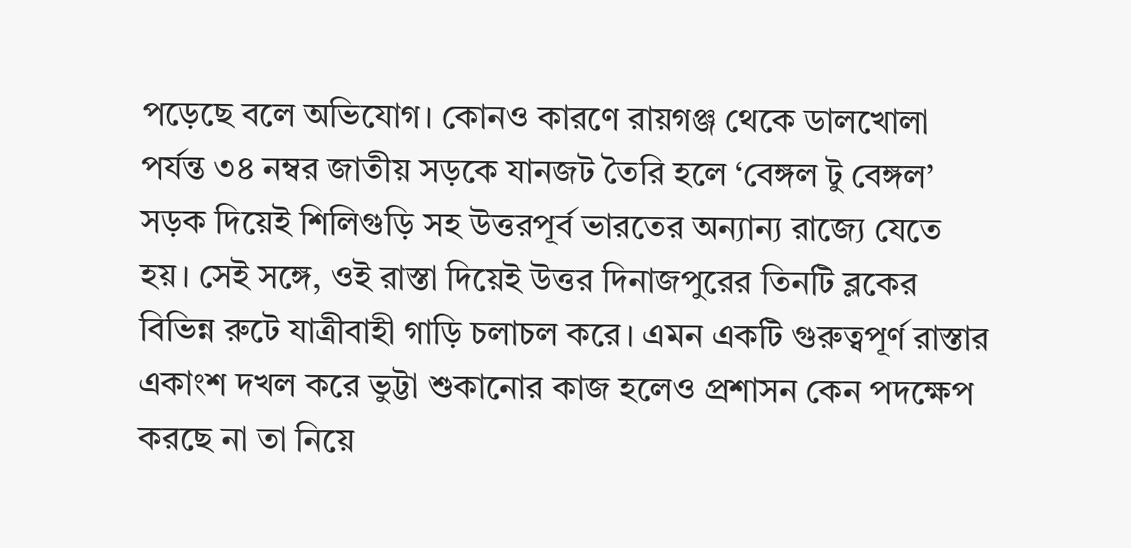পড়েছে বলে অভিযোগ। কোনও কারণে রায়গঞ্জ থেকে ডালখোলা পর্যন্ত ৩৪ নম্বর জাতীয় সড়কে যানজট তৈরি হলে ‘বেঙ্গল টু বেঙ্গল’ সড়ক দিয়েই শিলিগুড়ি সহ উত্তরপূর্ব ভারতের অন্যান্য রাজ্যে যেতে হয়। সেই সঙ্গে, ওই রাস্তা দিয়েই উত্তর দিনাজপুরের তিনটি ব্লকের বিভিন্ন রুটে যাত্রীবাহী গাড়ি চলাচল করে। এমন একটি গুরুত্বপূর্ণ রাস্তার একাংশ দখল করে ভুট্টা শুকানোর কাজ হলেও প্রশাসন কেন পদক্ষেপ করছে না তা নিয়ে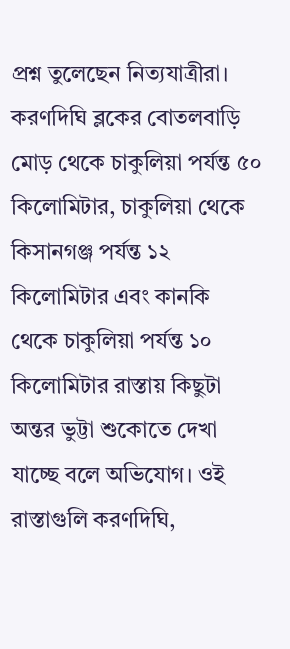প্রশ্ন তুলেছেন নিত্যযাত্রীরা।
করণদিঘি ব্লকের বোতলবাড়ি মোড় থেকে চাকুলিয়া পর্যন্ত ৫০ কিলোমিটার, চাকুলিয়া থেকে কিসানগঞ্জ পর্যন্ত ১২ কিলোমিটার এবং কানকি থেকে চাকুলিয়া পর্যন্ত ১০ কিলোমিটার রাস্তায় কিছুটা অন্তর ভুট্টা শুকোতে দেখা যাচ্ছে বলে অভিযোগ। ওই রাস্তাগুলি করণদিঘি,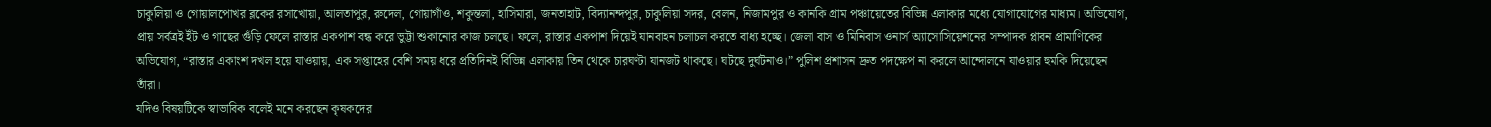চাকুলিয়া ও গোয়ালপোখর ব্লকের রসাখোয়া, আলতাপুর, রুদেল, গোয়াগাঁও, শকুন্তলা, হাসিমারা, জনতাহাট, বিদ্যানন্দপুর, চাকুলিয়া সদর, বেলন, নিজামপুর ও কানকি গ্রাম পঞ্চায়েতের বিভিন্ন এলাকার মধ্যে যোগাযোগের মাধ্যম। অভিযোগ, প্রায় সর্বত্রই ইঁট ও গাছের গুঁড়ি ফেলে রাস্তার একপাশ বন্ধ করে ভুট্টা শুকানোর কাজ চলছে। ফলে, রাস্তার একপাশ দিয়েই যানবাহন চলাচল করতে বাধ্য হচ্ছে। জেলা বাস ও মিনিবাস ওনার্স অ্যাসোসিয়েশনের সম্পাদক প্লাবন প্রামাণিকের অভিযোগ, “রাস্তার একাংশ দখল হয়ে যাওয়ায়, এক সপ্তাহের বেশি সময় ধরে প্রতিদিনই বিভিন্ন এলাকায় তিন থেকে চারঘণ্টা যানজট থাকছে। ঘটছে দুর্ঘটনাও।” পুলিশ প্রশাসন দ্রুত পদক্ষেপ না করলে আন্দোলনে যাওয়ার হুমকি দিয়েছেন তাঁরা।
যদিও বিষয়টিকে স্বাভাবিক বলেই মনে করছেন কৃষকদের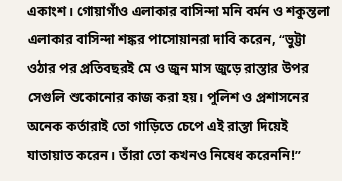একাংশ। গোয়াগাঁও এলাকার বাসিন্দা মনি বর্মন ও শকুন্তলা এলাকার বাসিন্দা শঙ্কর পাসোয়ানরা দাবি করেন, “ভুট্টা ওঠার পর প্রতিবছরই মে ও জুন মাস জুড়ে রাস্তার উপর সেগুলি শুকোনোর কাজ করা হয়। পুলিশ ও প্রশাসনের অনেক কর্তারাই তো গাড়িতে চেপে এই রাস্তা দিয়েই যাতায়াত করেন। তাঁরা তো কখনও নিষেধ করেননি!”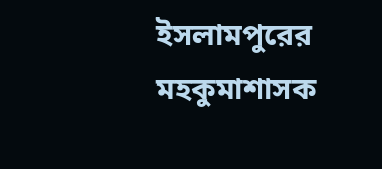ইসলামপুরের মহকুমাশাসক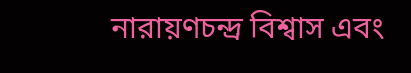নারায়ণচন্দ্র বিশ্বাস এবং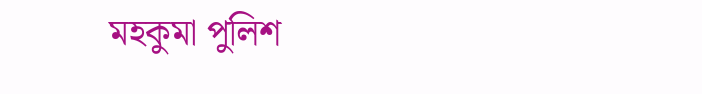মহকুমা পুলিশ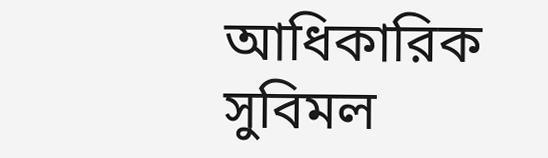আধিকারিক সুবিমল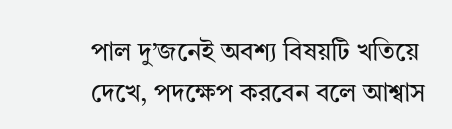পাল দু’জনেই অবশ্য বিষয়টি খতিয়ে দেখে, পদক্ষেপ করবেন বলে আশ্বাস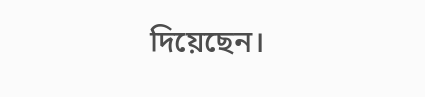দিয়েছেন।